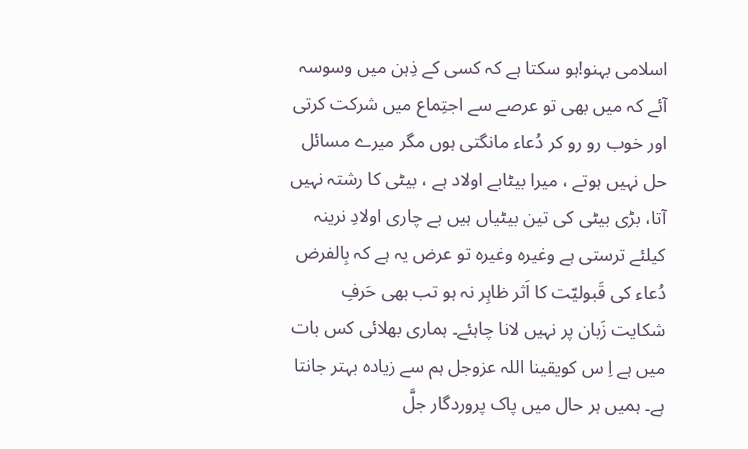اسلامی بہنو!ہو سکتا ہے کہ کسی کے ذِہن میں وسوسہ آئے کہ میں بھی تو عرصے سے اجتِماع میں شرکت کرتی اور خوب رو رو کر دُعاء مانگتی ہوں مگر میرے مسائل حل نہیں ہوتے ، میرا بیٹابے اولاد ہے ، بیٹی کا رشتہ نہیں آتا، بڑی بیٹی کی تین بیٹیاں ہیں بے چاری اولادِ نرینہ کیلئے ترستی ہے وغیرہ وغیرہ تو عرض یہ ہے کہ بِالفرض دُعاء کی قَبولیّت کا اَثر ظاہِر نہ ہو تب بھی حَرفِ شکایت زَبان پر نہیں لانا چاہئے۔ ہماری بھلائی کس بات میں ہے اِ س کویقینا اللہ عزوجل ہم سے زیادہ بہتر جانتا ہے۔ ہمیں ہر حال میں پاک پروردگار جلَّ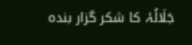جَلَالُہٗ کا شکر گزار بندہ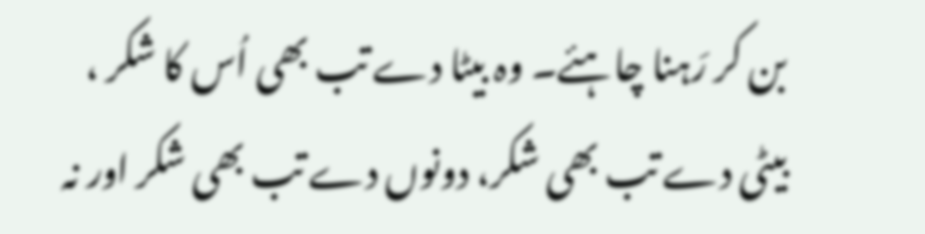بن کر رَہنا چاہئے۔ وہ بیٹا دے تب بھی اُس کا شکر ، بیٹی دے تب بھی شکر، دونوں دے تب بھی شکر اور نہ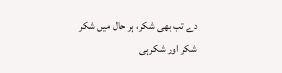دے تب بھی شکر، ہر حال میں شکر شکر اور شکرہی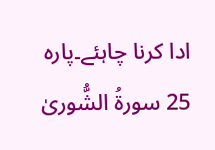ادا کرنا چاہئے۔پارہ 25 سورۃُ الشُّوریٰ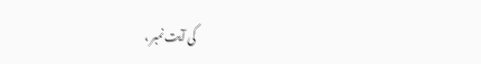کی آیت نمبر ،